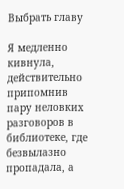Выбрать главу

Я медленно кивнула, действительно припомнив пару неловких разговоров в библиотеке, где безвылазно пропадала, а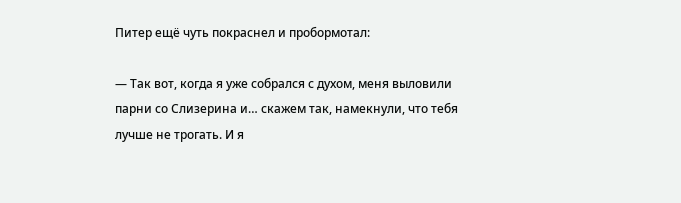Питер ещё чуть покраснел и пробормотал:

— Так вот, когда я уже собрался с духом, меня выловили парни со Слизерина и… скажем так, намекнули, что тебя лучше не трогать. И я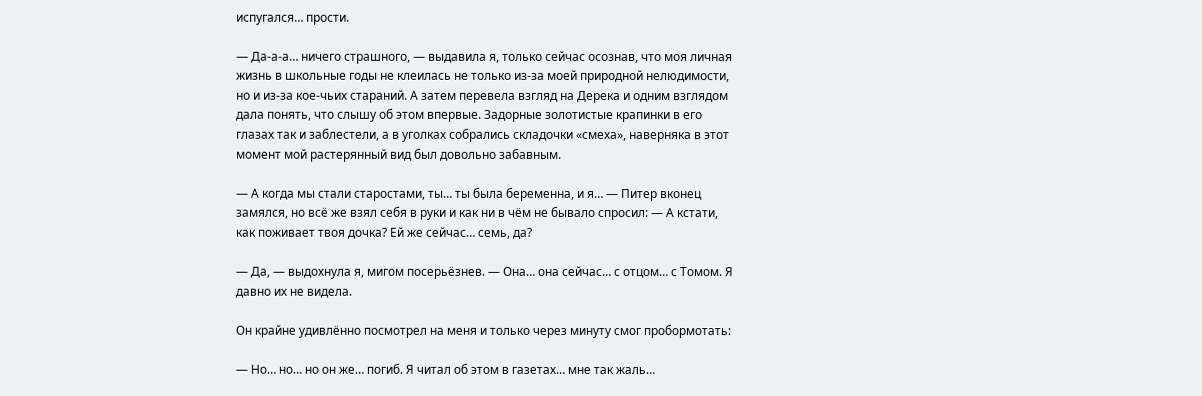испугался… прости.

— Да-а-а… ничего страшного, — выдавила я, только сейчас осознав, что моя личная жизнь в школьные годы не клеилась не только из-за моей природной нелюдимости, но и из-за кое-чьих стараний. А затем перевела взгляд на Дерека и одним взглядом дала понять, что слышу об этом впервые. Задорные золотистые крапинки в его глазах так и заблестели, а в уголках собрались складочки «смеха», наверняка в этот момент мой растерянный вид был довольно забавным.

— А когда мы стали старостами, ты… ты была беременна, и я… — Питер вконец замялся, но всё же взял себя в руки и как ни в чём не бывало спросил: — А кстати, как поживает твоя дочка? Ей же сейчас… семь, да?

— Да, — выдохнула я, мигом посерьёзнев. — Она… она сейчас… с отцом… с Томом. Я давно их не видела.

Он крайне удивлённо посмотрел на меня и только через минуту смог пробормотать:

— Но… но… но он же… погиб. Я читал об этом в газетах… мне так жаль…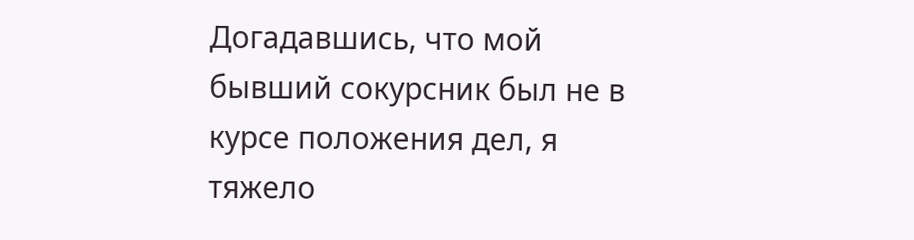Догадавшись, что мой бывший сокурсник был не в курсе положения дел, я тяжело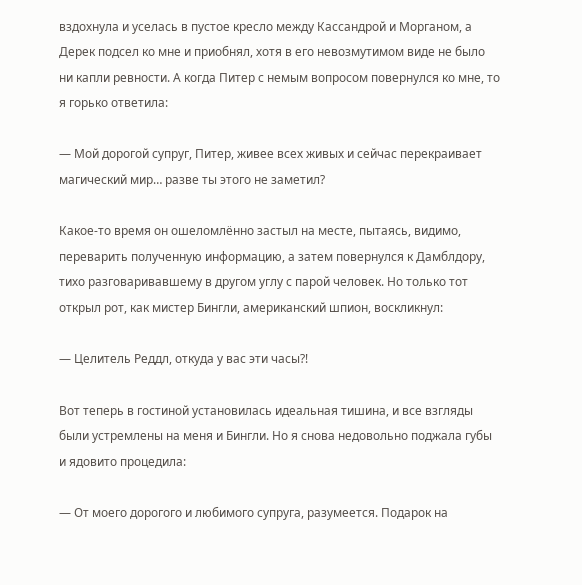вздохнула и уселась в пустое кресло между Кассандрой и Морганом, а Дерек подсел ко мне и приобнял, хотя в его невозмутимом виде не было ни капли ревности. А когда Питер с немым вопросом повернулся ко мне, то я горько ответила:

— Мой дорогой супруг, Питер, живее всех живых и сейчас перекраивает магический мир… разве ты этого не заметил?

Какое-то время он ошеломлённо застыл на месте, пытаясь, видимо, переварить полученную информацию, а затем повернулся к Дамблдору, тихо разговаривавшему в другом углу с парой человек. Но только тот открыл рот, как мистер Бингли, американский шпион, воскликнул:

— Целитель Реддл, откуда у вас эти часы?!

Вот теперь в гостиной установилась идеальная тишина, и все взгляды были устремлены на меня и Бингли. Но я снова недовольно поджала губы и ядовито процедила:

— От моего дорогого и любимого супруга, разумеется. Подарок на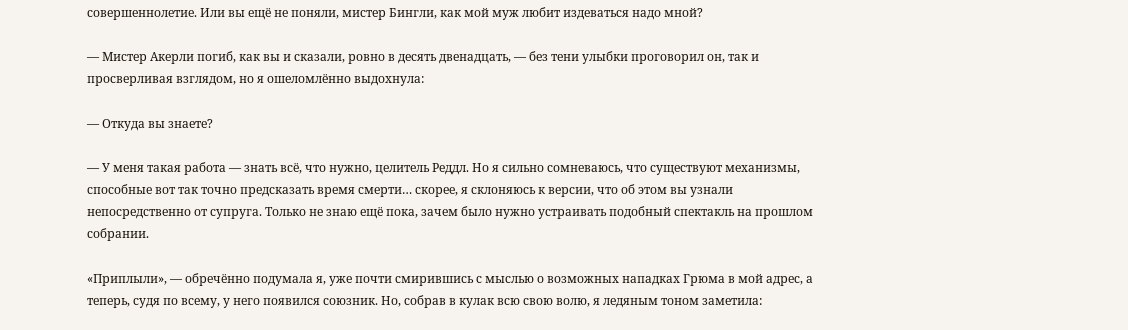совершеннолетие. Или вы ещё не поняли, мистер Бингли, как мой муж любит издеваться надо мной?

— Мистер Акерли погиб, как вы и сказали, ровно в десять двенадцать, — без тени улыбки проговорил он, так и просверливая взглядом, но я ошеломлённо выдохнула:

— Откуда вы знаете?

— У меня такая работа — знать всё, что нужно, целитель Реддл. Но я сильно сомневаюсь, что существуют механизмы, способные вот так точно предсказать время смерти… скорее, я склоняюсь к версии, что об этом вы узнали непосредственно от супруга. Только не знаю ещё пока, зачем было нужно устраивать подобный спектакль на прошлом собрании.

«Приплыли», — обречённо подумала я, уже почти смирившись с мыслью о возможных нападках Грюма в мой адрес, а теперь, судя по всему, у него появился союзник. Но, собрав в кулак всю свою волю, я ледяным тоном заметила: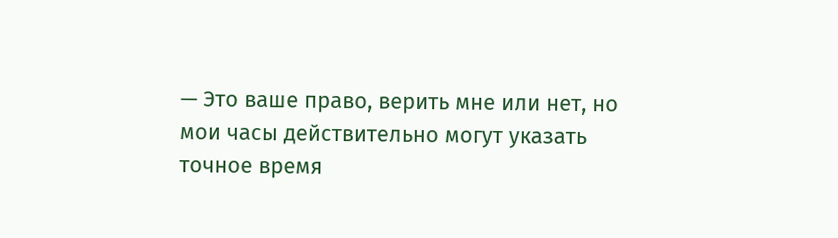— Это ваше право, верить мне или нет, но мои часы действительно могут указать точное время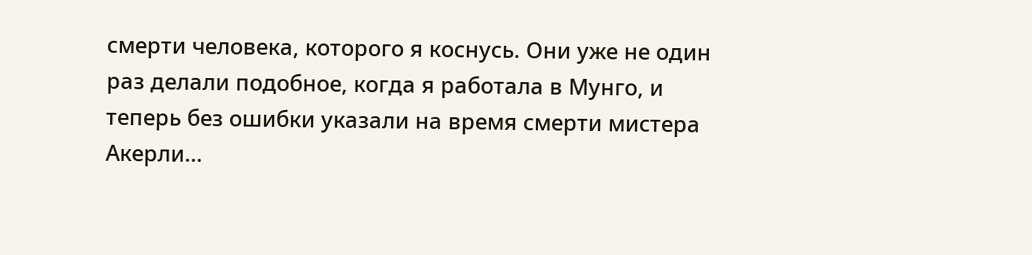смерти человека, которого я коснусь. Они уже не один раз делали подобное, когда я работала в Мунго, и теперь без ошибки указали на время смерти мистера Акерли…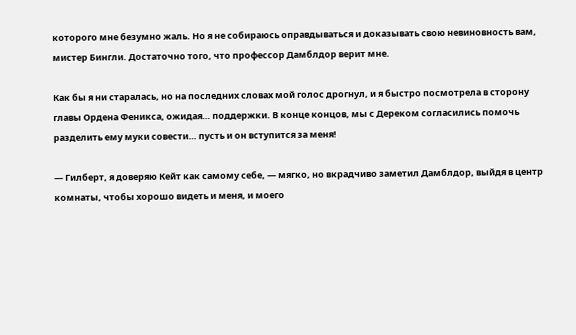которого мне безумно жаль. Но я не собираюсь оправдываться и доказывать свою невиновность вам, мистер Бингли. Достаточно того, что профессор Дамблдор верит мне.

Как бы я ни старалась, но на последних словах мой голос дрогнул, и я быстро посмотрела в сторону главы Ордена Феникса, ожидая… поддержки. В конце концов, мы с Дереком согласились помочь разделить ему муки совести… пусть и он вступится за меня!

— Гилберт, я доверяю Кейт как самому себе, — мягко, но вкрадчиво заметил Дамблдор, выйдя в центр комнаты, чтобы хорошо видеть и меня, и моего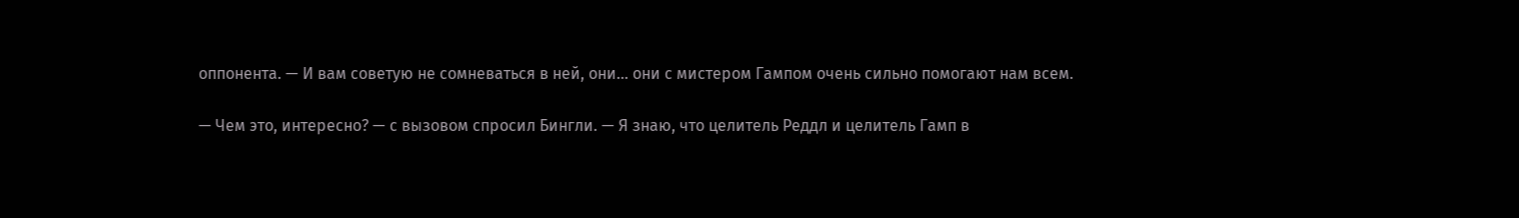оппонента. — И вам советую не сомневаться в ней, они… они с мистером Гампом очень сильно помогают нам всем.

— Чем это, интересно? — с вызовом спросил Бингли. — Я знаю, что целитель Реддл и целитель Гамп в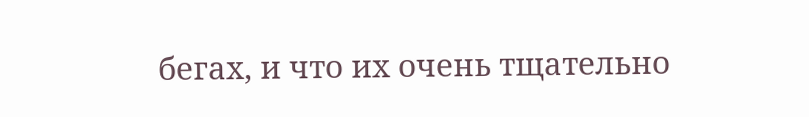бегах, и что их очень тщательно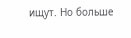ищут. Но больше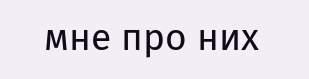мне про них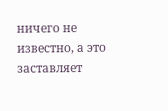ничего не известно, а это заставляет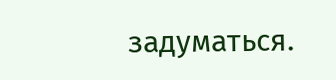задуматься.